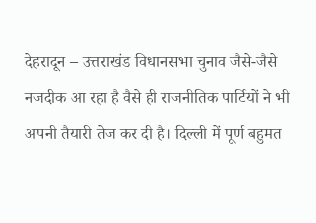देहरादून – उत्तराखंड विधानसभा चुनाव जैसे-जैसे नजदीक आ रहा है वैसे ही राजनीतिक पार्टियों ने भी अपनी तैयारी तेज कर दी है। दिल्ली में पूर्ण बहुमत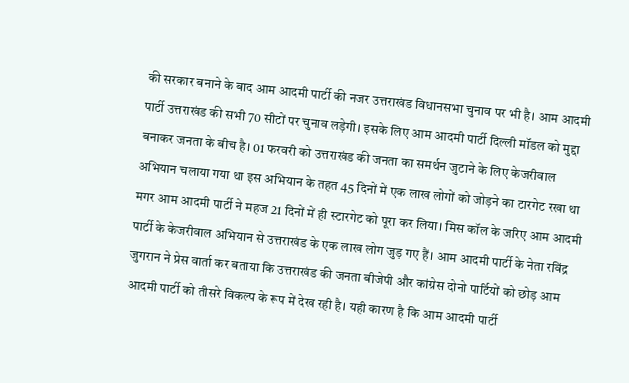की सरकार बनाने के बाद आम आदमी पार्टी की नजर उत्तराखंड विधानसभा चुनाव पर भी है। आम आदमी पार्टी उत्तराखंड की सभी 70 सीटों पर चुनाव लड़ेगी। इसके लिए आम आदमी पार्टी दिल्ली मॉडल को मुद्दा बनाकर जनता के बीच है। 01 फरवरी को उत्तराखंड की जनता का समर्थन जुटाने के लिए केजरीवाल अभियान चलाया गया था इस अभियान के तहत 45 दिनों में एक लाख लोगों को जोड़ने का टारगेट रखा था मगर आम आदमी पार्टी ने महज 21 दिनों में ही स्टारगेट को पूरा कर लिया। मिस कॉल के जरिए आम आदमी पार्टी के केजरीवाल अभियान से उत्तराखंड के एक लाख लोग जुड़ गए हैं। आम आदमी पार्टी के नेता रविंद्र जुगरान ने प्रेस वार्ता कर बताया कि उत्तराखंड की जनता बीजेपी और कांग्रेस दोनो पार्टियों को छोड़ आम आदमी पार्टी को तीसरे विकल्प के रूप में देख रही है। यही कारण है कि आम आदमी पार्टी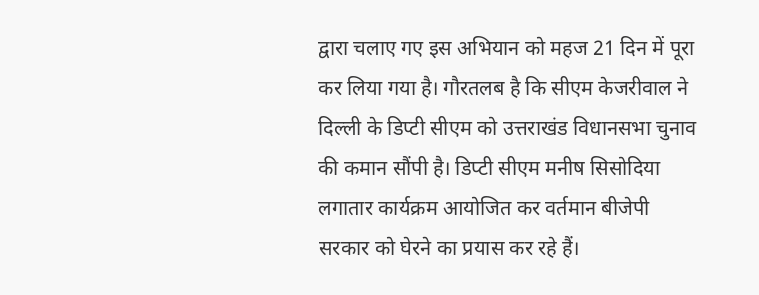द्वारा चलाए गए इस अभियान को महज 21 दिन में पूरा कर लिया गया है। गौरतलब है कि सीएम केजरीवाल ने दिल्ली के डिप्टी सीएम को उत्तराखंड विधानसभा चुनाव की कमान सौंपी है। डिप्टी सीएम मनीष सिसोदिया लगातार कार्यक्रम आयोजित कर वर्तमान बीजेपी सरकार को घेरने का प्रयास कर रहे हैं।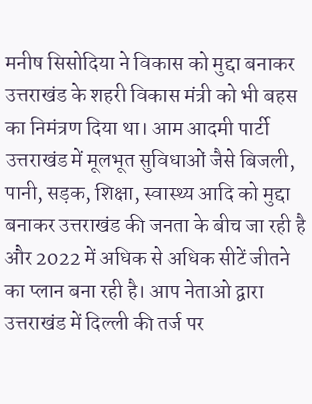मनीष सिसोदिया ने विकास को मुद्दा बनाकर उत्तराखंड के शहरी विकास मंत्री को भी बहस का निमंत्रण दिया था। आम आदमी पार्टी उत्तराखंड में मूलभूत सुविधाओं जैसे बिजली, पानी, सड़क, शिक्षा, स्वास्थ्य आदि को मुद्दा बनाकर उत्तराखंड की जनता के बीच जा रही है और 2022 में अधिक से अधिक सीटें जीतने का प्लान बना रही है। आप नेताओ द्वारा उत्तराखंड में दिल्ली की तर्ज पर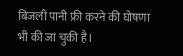बिजली पानी फ्री करने की घोषणा भी की जा चुकी है।